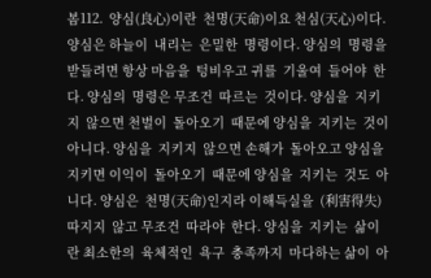봄112.  양심(良心)이란  천명(天命)이요 천심(天心)이다. 양심은 하늘이  내리는  은밀한  명령이다. 양심의  명령을  받들려면 항상 마음을  텅비우고 귀를  기울여  들어야  한다. 양심의  명령은 무조건  따르는  것이다. 양심을  지키지  않으면 천벌이  돌아오기  때문에 양심을  지키는  것이  아니다. 양심을  지키지  않으면 손해가  돌아오고 양심을  지키면 이익이  돌아오기  때문에 양심을  지키는  것도  아니다. 양심은  천명(天命)인지라 이해득실을  (利害得失)  따지지  않고 무조건  따라야  한다. 양심을  지키는  삶이란 최소한의  육체적인  욕구  충족까지  마다하는 삶이  아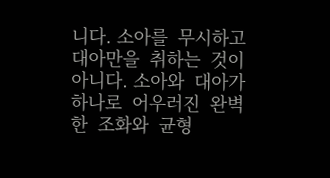니다. 소아를  무시하고 대아만을  취하는  것이  아니다. 소아와  대아가 하나로  어우러진  완벽한  조화와  균형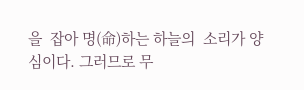을  잡아 명(命)하는 하늘의  소리가 양심이다. 그러므로 무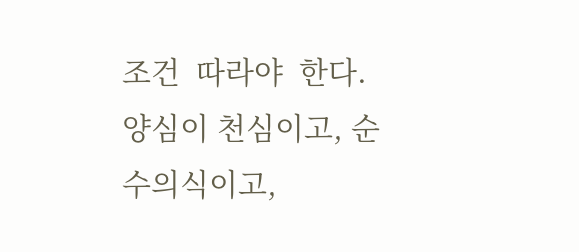조건  따라야  한다. 양심이 천심이고, 순수의식이고,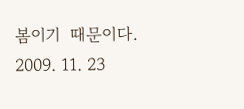봄이기  때문이다. 2009. 11. 23